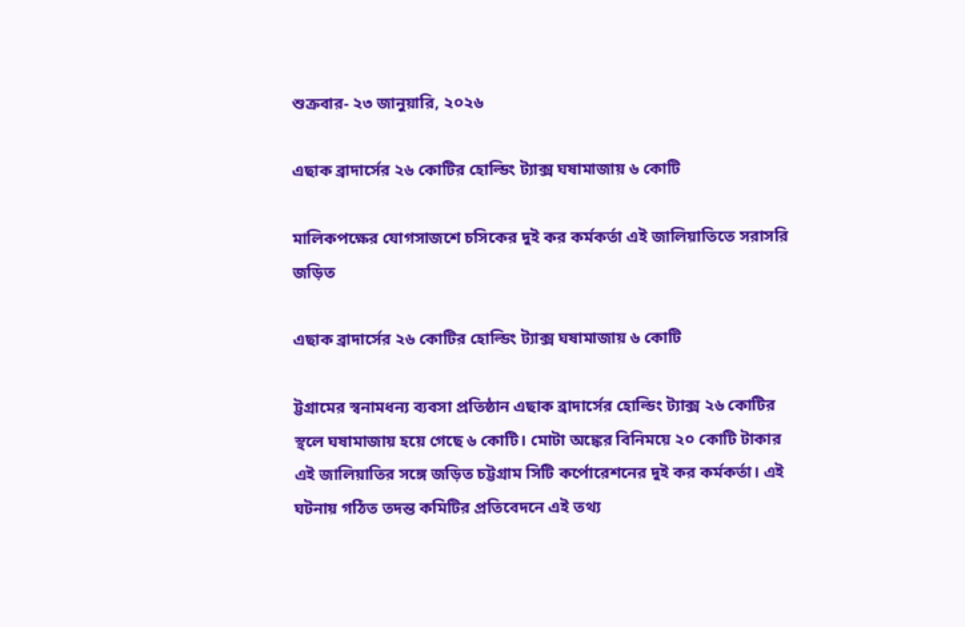শুক্রবার- ২৩ জানুয়ারি, ২০২৬

এছাক ব্রাদার্সের ২৬ কোটির হোল্ডিং ট্যাক্স ঘষামাজায় ৬ কোটি

মালিকপক্ষের যোগসাজশে চসিকের দুই কর কর্মকর্তা এই জালিয়াতিতে সরাসরি জড়িত

এছাক ব্রাদার্সের ২৬ কোটির হোল্ডিং ট্যাক্স ঘষামাজায় ৬ কোটি

ট্টগ্রামের স্বনামধন্য ব্যবসা প্রতিষ্ঠান এছাক ব্রাদার্সের হোল্ডিং ট্যাক্স ২৬ কোটির স্থলে ঘষামাজায় হয়ে গেছে ৬ কোটি। মোটা অঙ্কের বিনিময়ে ২০ কোটি টাকার এই জালিয়াতির সঙ্গে জড়িত চট্টগ্রাম সিটি কর্পোরেশনের দুই কর কর্মকর্তা। এই ঘটনায় গঠিত তদন্ত কমিটির প্রতিবেদনে এই তথ্য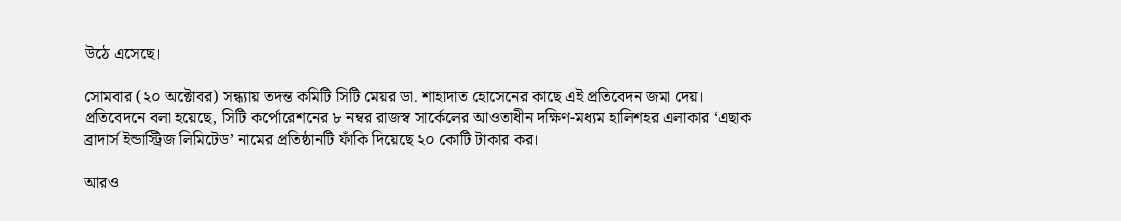উঠে এসেছে।

সোমবার (২০ অক্টোবর) সন্ধ্যায় তদন্ত কমিটি সিটি মেয়র ডা. শাহাদাত হোসেনের কাছে এই প্রতিবেদন জমা দেয়। প্রতিবেদনে বলা হয়েছে, সিটি কর্পোরেশনের ৮ নম্বর রাজস্ব সার্কেলের আওতাধীন দক্ষিণ-মধ্যম হালিশহর এলাকার ‘এছাক ব্রাদার্স ইন্ডাস্ট্রিজ লিমিটেড’ নামের প্রতিষ্ঠানটি ফাঁকি দিয়েছে ২০ কোটি টাকার কর।

আরও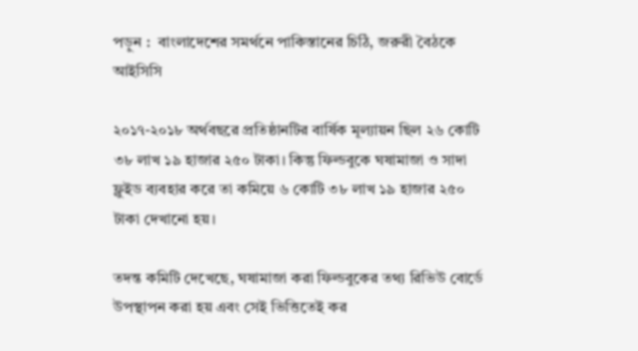পড়ুন :  বাংলাদেশের সমর্থনে পাকিস্তানের চিঠি, জরুরী বৈঠকে আইসিসি

২০১৭-২০১৮ অর্থবছরে প্রতিষ্ঠানটির বার্ষিক মূল্যায়ন ছিল ২৬ কোটি ৩৮ লাখ ১৯ হাজার ২৫০ টাকা। কিন্তু ফিল্ডবুকে ঘষামাজা ও সাদা ফ্লুইড ব্যবহার করে তা কমিয়ে ৬ কোটি ৩৮ লাখ ১৯ হাজার ২৫০ টাকা দেখানো হয়।

তদন্ত কমিটি দেখেছে, ঘষামাজা করা ফিল্ডবুকের তথ্য রিভিউ বোর্ডে উপস্থাপন করা হয় এবং সেই ভিত্তিতেই কর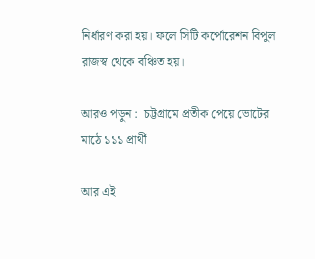নির্ধারণ করা হয়। ফলে সিটি কর্পোরেশন বিপুল রাজস্ব থেকে বঞ্চিত হয়।

আরও পড়ুন :  চট্টগ্রামে প্রতীক পেয়ে ভোটের মাঠে ১১১ প্রার্থী

আর এই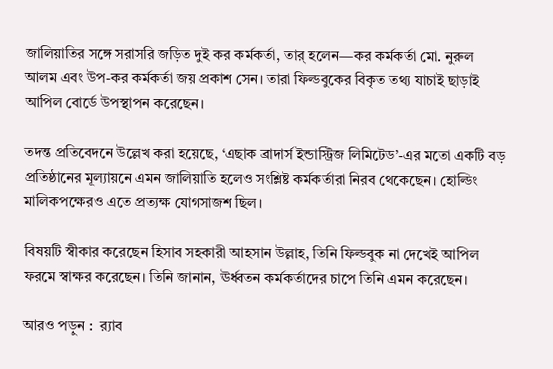জালিয়াতির সঙ্গে সরাসরি জড়িত দুই কর কর্মকর্তা, তার্ হলেন—কর কর্মকর্তা মো. নুরুল আলম এবং উপ-কর কর্মকর্তা জয় প্রকাশ সেন। তারা ফিল্ডবুকের বিকৃত তথ্য যাচাই ছাড়াই আপিল বোর্ডে উপস্থাপন করেছেন।

তদন্ত প্রতিবেদনে উল্লেখ করা হয়েছে, ‘এছাক ব্রাদার্স ইন্ডাস্ট্রিজ লিমিটেড’-এর মতো একটি বড় প্রতিষ্ঠানের মূল্যায়নে এমন জালিয়াতি হলেও সংশ্লিষ্ট কর্মকর্তারা নিরব থেকেছেন। হোল্ডিং মালিকপক্ষেরও এতে প্রত্যক্ষ যোগসাজশ ছিল।

বিষয়টি স্বীকার করেছেন হিসাব সহকারী আহসান উল্লাহ, তিনি ফিল্ডবুক না দেখেই আপিল ফরমে স্বাক্ষর করেছেন। তিনি জানান, ঊর্ধ্বতন কর্মকর্তাদের চাপে তিনি এমন করেছেন।

আরও পড়ুন :  র‌্যাব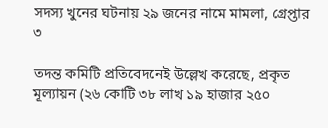সদস্য খুনের ঘটনায় ২৯ জনের নামে মামলা, গ্রেপ্তার ৩

তদন্ত কমিটি প্রতিবেদনেই উল্লেখ করেছে, প্রকৃত মূল্যায়ন (২৬ কোটি ৩৮ লাখ ১৯ হাজার ২৫০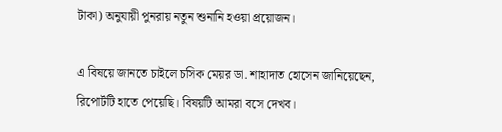টাকা) অনুযায়ী পুনরায় নতুন শুনানি হওয়া প্রয়োজন।

এ বিষয়ে জানতে চাইলে চসিক মেয়র ডা. শাহাদাত হোসেন জানিয়েছেন, রিপোর্টটি হাতে পেয়েছি। বিষয়টি আমরা বসে দেখব।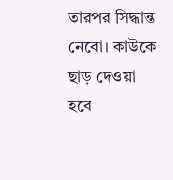তারপর সিদ্ধান্ত নেবো। কাউকে ছাড় দেওয়া হবে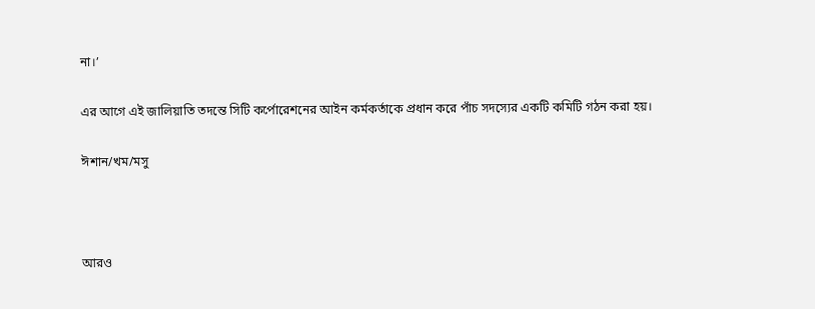না।’

এর আগে এই জালিয়াতি তদন্তে সিটি কর্পোরেশনের আইন কর্মকর্তাকে প্রধান করে পাঁচ সদস্যের একটি কমিটি গঠন করা হয়।

ঈশান/খম/মসু



আরও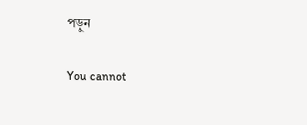পড়ুন

You cannot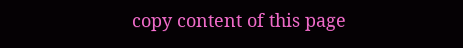copy content of this page